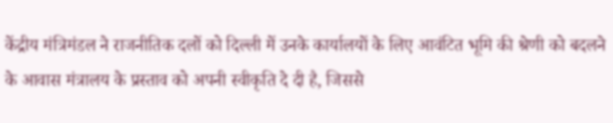केंद्रीय मंत्रिमंडल ने राजनीतिक दलों को दिल्ली में उनके कार्यालयों के लिए आवंटित भूमि की श्रेणी को बदलने के आवास मंत्रालय के प्रस्ताव को अपनी स्वीकृति दे दी है, जिससे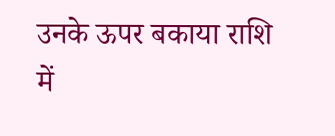उनके ऊपर बकाया राशि में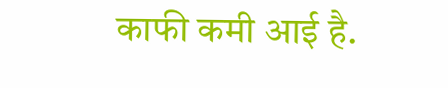काफी कमी आई है.